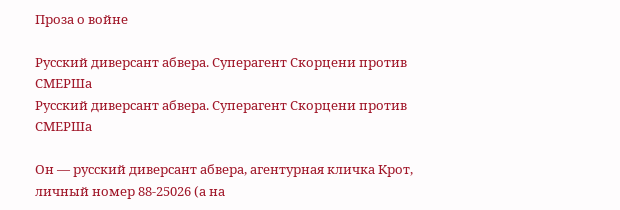Проза о войне

Русский диверсант абвера. Суперагент Скорцени против СМЕРШа
Русский диверсант абвера. Суперагент Скорцени против СМЕРШа

Он — русский диверсант абвера, агентурная кличка Крот, личный номер 88-25026 (а на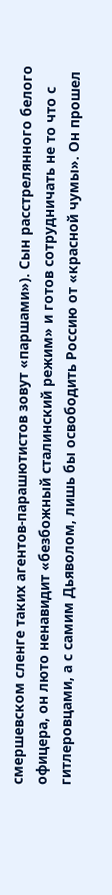смершевском сленге таких агентов-парашютистов зовут «паршами»). Сын расстрелянного белого офицера, он люто ненавидит «безбожный сталинский режим» и готов сотрудничать не то что с гитлеровцами, а с самим Дьяволом, лишь бы освободить Россию от «красной чумы». Он прошел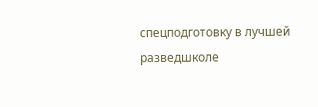спецподготовку в лучшей разведшколе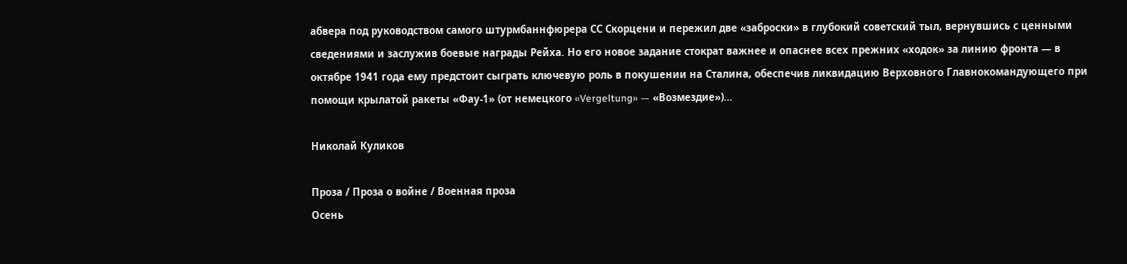абвера под руководством самого штурмбаннфюрера СС Скорцени и пережил две «заброски» в глубокий советский тыл, вернувшись с ценными сведениями и заслужив боевые награды Рейха. Но его новое задание стократ важнее и опаснее всех прежних «ходок» за линию фронта — в октябре 1941 года ему предстоит сыграть ключевую роль в покушении на Сталина, обеспечив ликвидацию Верховного Главнокомандующего при помощи крылатой ракеты «Фау-1» (от немецкого «Vergeltung» — «Возмездие»)…

Николай Куликов

Проза / Проза о войне / Военная проза
Осень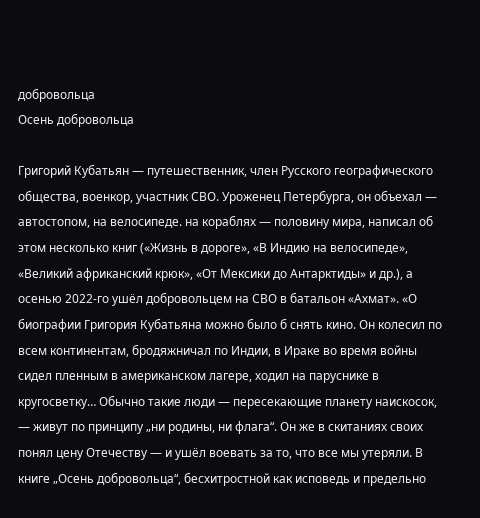добровольца
Осень добровольца

Григорий Кубатьян — путешественник, член Русского географического общества, военкор, участник СВО. Уроженец Петербурга, он объехал — автостопом, на велосипеде. на кораблях — половину мира, написал об этом несколько книг («Жизнь в дороге», «В Индию на велосипеде», «Великий африканский крюк», «От Мексики до Антарктиды» и др.), а осенью 2022-го ушёл добровольцем на СВО в батальон «Ахмат». «О биографии Григория Кубатьяна можно было б снять кино. Он колесил по всем континентам, бродяжничал по Индии, в Ираке во время войны сидел пленным в американском лагере, ходил на паруснике в кругосветку… Обычно такие люди — пересекающие планету наискосок, — живут по принципу „ни родины, ни флага“. Он же в скитаниях своих понял цену Отечеству — и ушёл воевать за то, что все мы утеряли. В книге „Осень добровольца“, бесхитростной как исповедь и предельно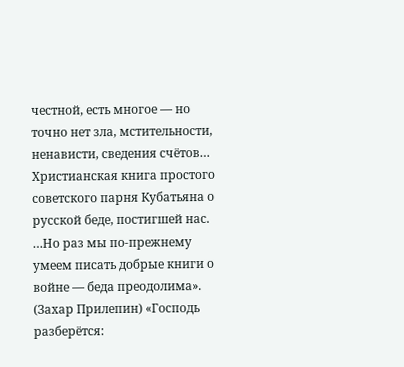честной, есть многое — но точно нет зла, мстительности, ненависти, сведения счётов… Христианская книга простого советского парня Кубатьяна о русской беде, постигшей нас. …Но раз мы по-прежнему умеем писать добрые книги о войне — беда преодолима». (Захар Прилепин) «Господь разберётся: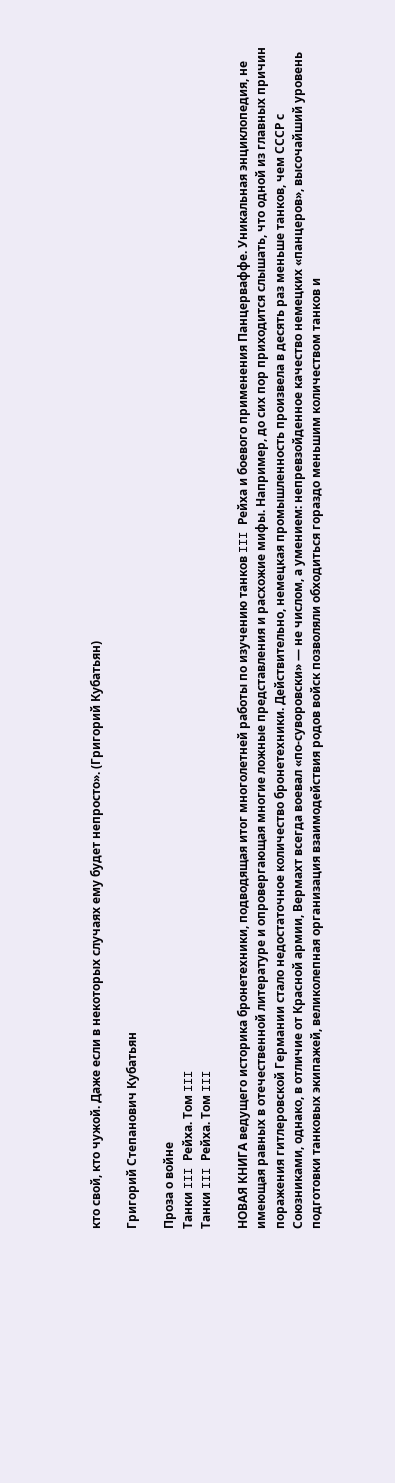кто свой, кто чужой. Даже если в некоторых случаях ему будет непросто». (Григорий Кубатьян)

Григорий Степанович Кубатьян

Проза о войне
Танки III Рейха. Том III
Танки III Рейха. Том III

НОВАЯ КНИГА ведущего историка бронетехники, подводящая итог многолетней работы по изучению танков III Рейха и боевого применения Панцерваффе. Уникальная энциклопедия, не имеющая равных в отечественной литературе и опровергающая многие ложные представления и расхожие мифы. Например, до сих пор приходится слышать, что одной из главных причин поражения гитлеровской Германии стало недостаточное количество бронетехники. Действительно, немецкая промышленность произвела в десять раз меньше танков, чем СССР с Союзниками, однако, в отличие от Красной армии, Вермахт всегда воевал «по-суворовски» — не числом, а умением: непревзойденное качество немецких «панцеров», высочайший уровень подготовки танковых экипажей, великолепная организация взаимодействия родов войск позволяли обходиться гораздо меньшим количеством танков и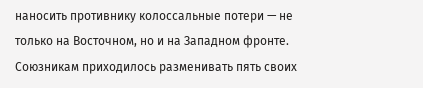наносить противнику колоссальные потери — не только на Восточном, но и на Западном фронте. Союзникам приходилось разменивать пять своих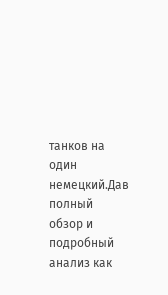танков на один немецкий.Дав полный обзор и подробный анализ как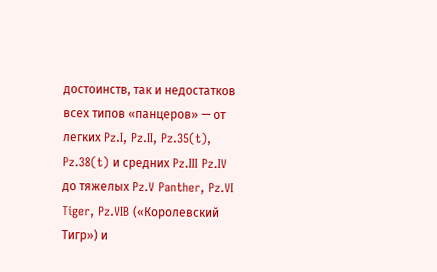достоинств, так и недостатков всех типов «панцеров» — от легких Pz.I, Pz.II, Pz.35(t), Pz.38(t) и средних Pz.III Pz.IV до тяжелых Pz.V Panther, Pz.VI Tiger, Pz.VIB («Королевский Тигр») и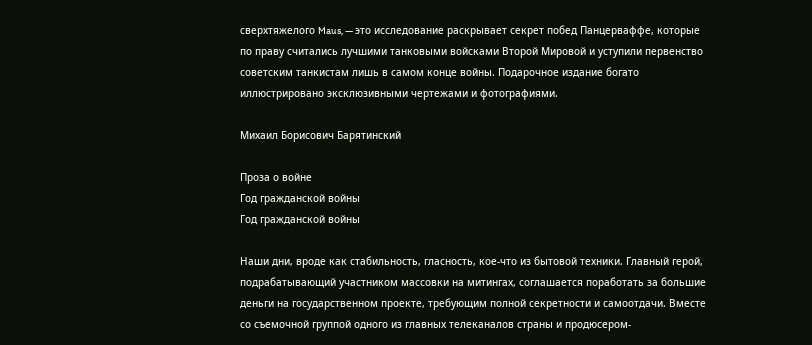сверхтяжелого Maus, — это исследование раскрывает секрет побед Панцерваффе, которые по праву считались лучшими танковыми войсками Второй Мировой и уступили первенство советским танкистам лишь в самом конце войны. Подарочное издание богато иллюстрировано эксклюзивными чертежами и фотографиями.

Михаил Борисович Барятинский

Проза о войне
Год гражданской войны
Год гражданской войны

Наши дни, вроде как стабильность, гласность, кое-что из бытовой техники. Главный герой, подрабатывающий участником массовки на митингах, соглашается поработать за большие деньги на государственном проекте, требующим полной секретности и самоотдачи. Вместе со съемочной группой одного из главных телеканалов страны и продюсером-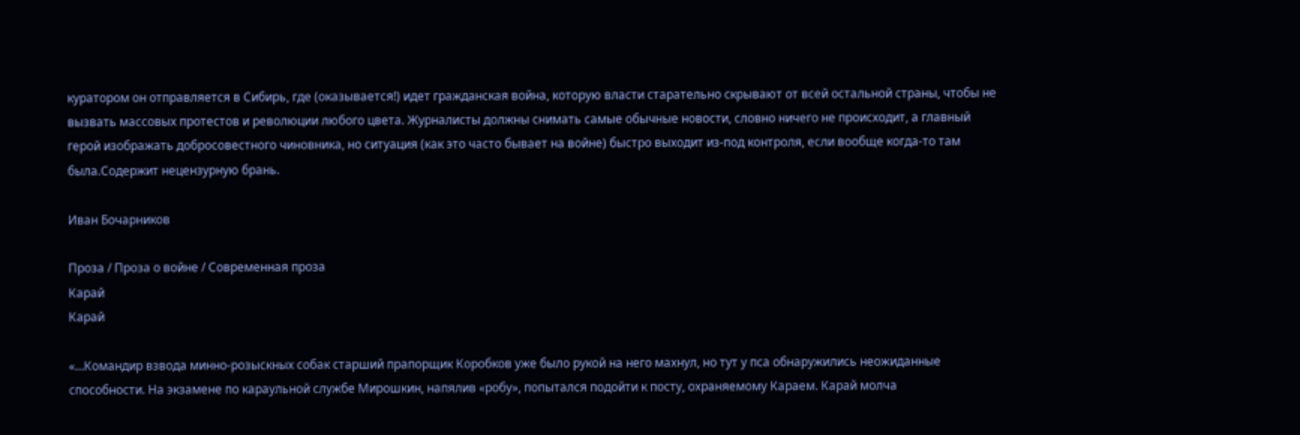куратором он отправляется в Сибирь, где (оказывается!) идет гражданская война, которую власти старательно скрывают от всей остальной страны, чтобы не вызвать массовых протестов и революции любого цвета. Журналисты должны снимать самые обычные новости, словно ничего не происходит, а главный герой изображать добросовестного чиновника, но ситуация (как это часто бывает на войне) быстро выходит из-под контроля, если вообще когда-то там была.Содержит нецензурную брань.

Иван Бочарников

Проза / Проза о войне / Современная проза
Карай
Карай

«…Командир взвода минно-розыскных собак старший прапорщик Коробков уже было рукой на него махнул, но тут у пса обнаружились неожиданные способности. На экзамене по караульной службе Мирошкин, напялив «робу», попытался подойти к посту, охраняемому Караем. Карай молча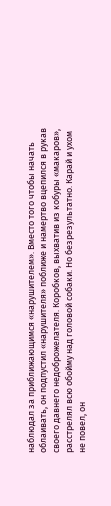наблюдал за приближающимся «нарушителем». Вместо того чтобы начать облаивать, он подпустил «нарушителя» поближе и намертво вцепился в рукав своего давнего недоброжелателя. Коробков, выхватив из кобуры «макаров», расстрелял всю обойму над головой собаки. Но безрезультатно. Карай и ухом не повел, он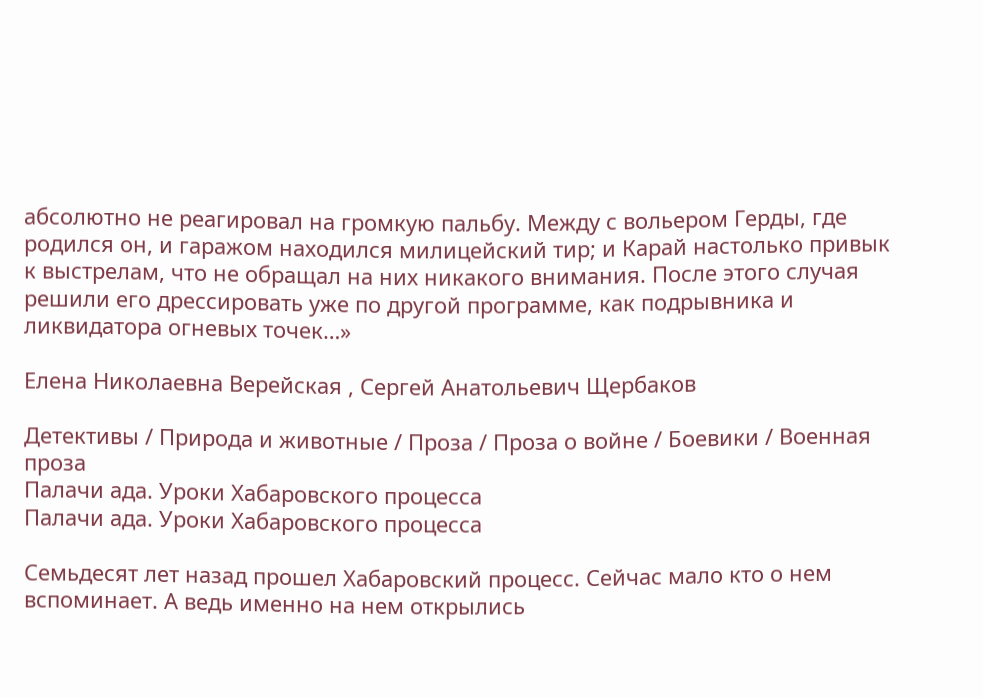абсолютно не реагировал на громкую пальбу. Между с вольером Герды, где родился он, и гаражом находился милицейский тир; и Карай настолько привык к выстрелам, что не обращал на них никакого внимания. После этого случая решили его дрессировать уже по другой программе, как подрывника и ликвидатора огневых точек…»

Елена Николаевна Верейская , Сергей Анатольевич Щербаков

Детективы / Природа и животные / Проза / Проза о войне / Боевики / Военная проза
Палачи ада. Уроки Хабаровского процесса
Палачи ада. Уроки Хабаровского процесса

Семьдесят лет назад прошел Хабаровский процесс. Сейчас мало кто о нем вспоминает. А ведь именно на нем открылись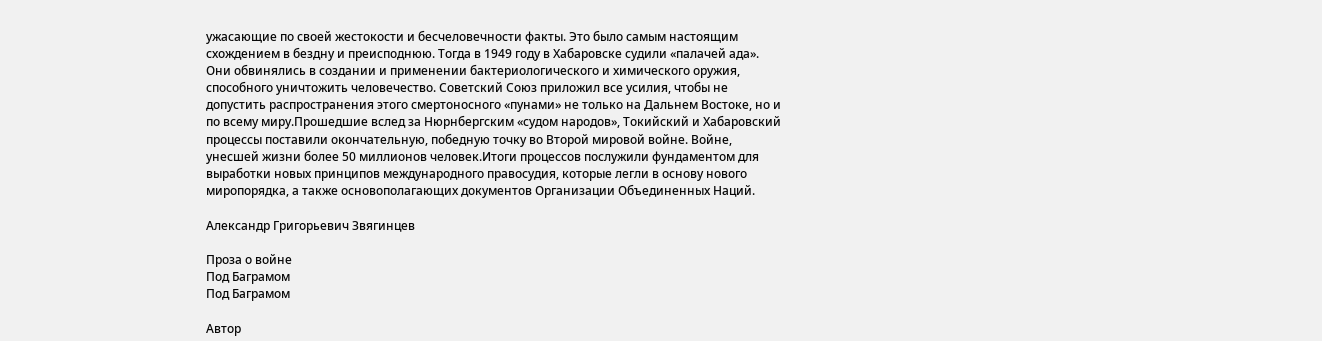ужасающие по своей жестокости и бесчеловечности факты. Это было самым настоящим схождением в бездну и преисподнюю. Тогда в 1949 году в Хабаровске судили «палачей ада». Они обвинялись в создании и применении бактериологического и химического оружия, способного уничтожить человечество. Советский Союз приложил все усилия, чтобы не допустить распространения этого смертоносного «пунами» не только на Дальнем Востоке, но и по всему миру.Прошедшие вслед за Нюрнбергским «судом народов», Токийский и Хабаровский процессы поставили окончательную, победную точку во Второй мировой войне. Войне, унесшей жизни более 50 миллионов человек.Итоги процессов послужили фундаментом для выработки новых принципов международного правосудия, которые легли в основу нового миропорядка, а также основополагающих документов Организации Объединенных Наций.

Александр Григорьевич Звягинцев

Проза о войне
Под Баграмом
Под Баграмом

Автор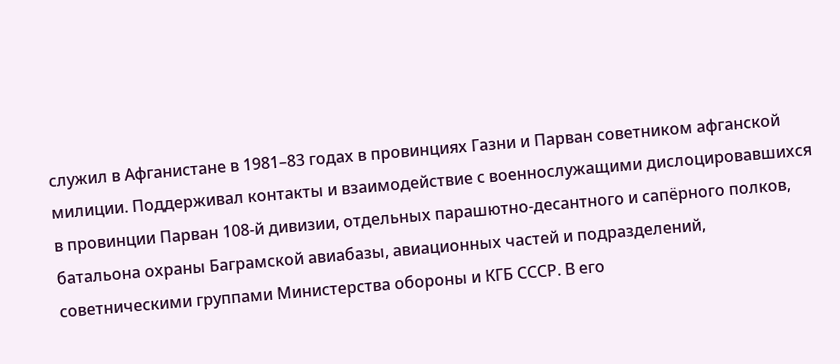служил в Афганистане в 1981–83 годах в провинциях Газни и Парван советником афганской милиции. Поддерживал контакты и взаимодействие с военнослужащими дислоцировавшихся в провинции Парван 108-й дивизии, отдельных парашютно-десантного и сапёрного полков, батальона охраны Баграмской авиабазы, авиационных частей и подразделений, советническими группами Министерства обороны и КГБ СССР. В его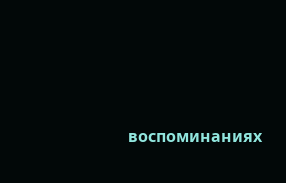воспоминаниях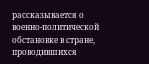рассказывается о военно-политической обстановке в стране, проводившихся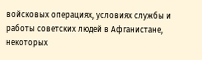войсковых операциях, условиях службы и работы советских людей в Афганистане, некоторых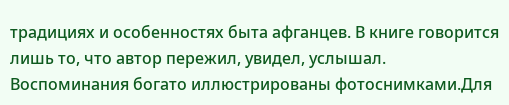традициях и особенностях быта афганцев. В книге говорится лишь то, что автор пережил, увидел, услышал. Воспоминания богато иллюстрированы фотоснимками.Для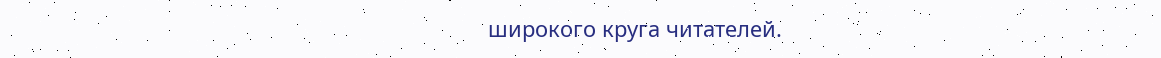широкого круга читателей.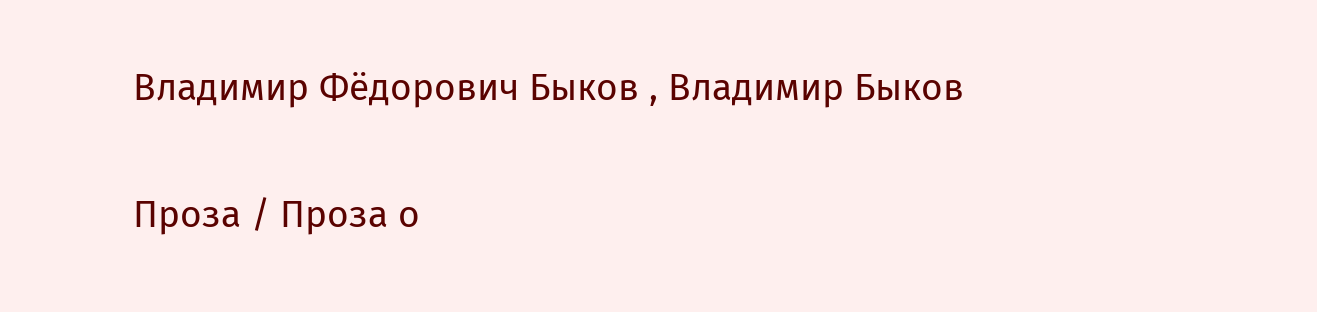Владимир Фёдорович Быков , Владимир Быков

Проза / Проза о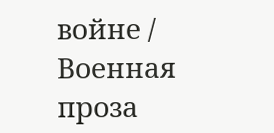войне / Военная проза